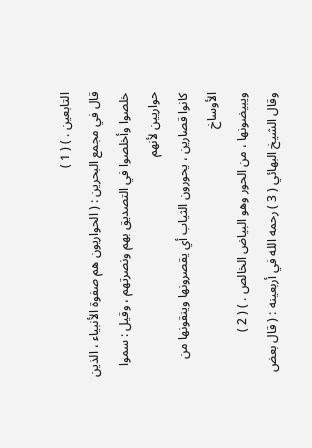التابعين . ) ( 1 )
قال في مجمع البحرين : ( الحواريون هم صفوة الأنبياء ، الذين
خلصوا وأخلصوا في التصديق بهم ونصرتهم ، وقيل : سموا حواريين لأنهم
كانوا قصارين ، يحورون الثياب أي يقصرونها وينقونها من الأوساخ
ويبيضونها ، من الحور وهو البياض الخالص . ) ( 2 )
وقال الشيخ البهائي ( 3 ) رحمه الله في أربعينه : ( قال بعض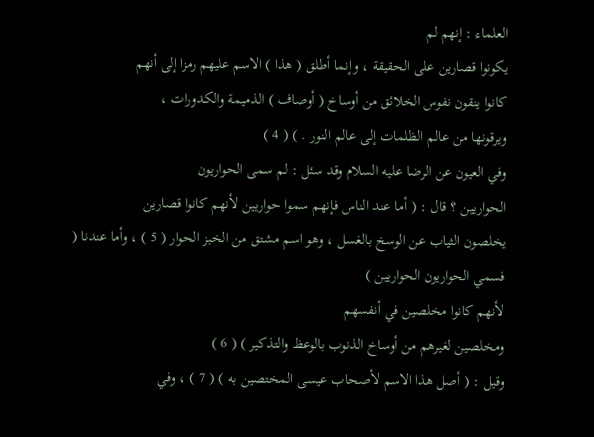العلماء : إنهم لم
يكونوا قصارين على الحقيقة ، وإنما أطلق ( هذا ) الاسم عليهم رمزا إلى أنهم
كانوا ينقون نفوس الخلائق من أوساخ ( أوصاف ) الذميمة والكدورات ،
ويرقونها من عالم الظلمات إلى عالم النور . ) ( 4 )
وفي العيون عن الرضا عليه السلام وقد سئل : لم سمى الحواريون
الحواريين ؟ قال : ( أما عند الناس فإنهم سموا حواريين لأنهم كانوا قصارين
يخلصون الثياب عن الوسخ بالغسل ، وهو اسم مشتق من الخبز الحوار ( 5 ) ، وأما عندنا ( فسمي الحواريون الحواريين )
لأنهم كانوا مخلصين في أنفسهم
ومخلصين لغيرهم من أوساخ الذنوب بالوعظ والتذكير ) ( 6 )
وقيل : ( أصل هذا الاسم لأصحاب عيسى المختصين به ) ( 7 ) ، وفي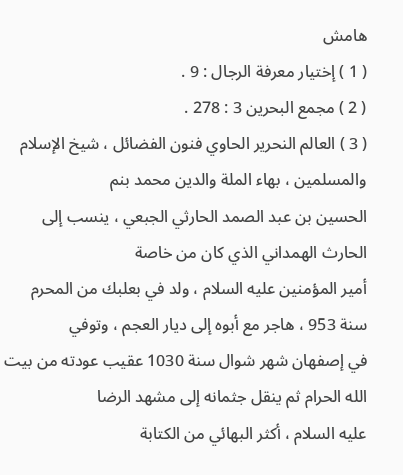هامش
( 1 ) إختيار معرفة الرجال : 9 .
( 2 ) مجمع البحرين 3 : 278 .
( 3 ) العالم النحرير الحاوي فنون الفضائل ، شيخ الإسلام والمسلمين ، بهاء الملة والدين محمد بنم
الحسين بن عبد الصمد الحارثي الجبعي ، ينسب إلى الحارث الهمداني الذي كان من خاصة
أمير المؤمنين عليه السلام ، ولد في بعلبك من المحرم سنة 953 ، هاجر مع أبوه إلى ديار العجم ، وتوفي
في إصفهان شهر شوال سنة 1030 عقيب عودته من بيت الله الحرام ثم ينقل جثمانه إلى مشهد الرضا
عليه السلام ، أكثر البهائي من الكتابة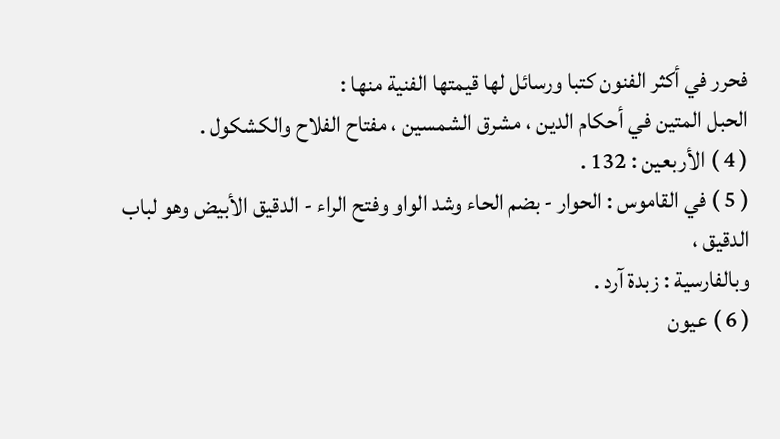فحرر في أكثر الفنون كتبا ورسائل لها قيمتها الفنية منها :
الحبل المتين في أحكام الدين ، مشرق الشمسين ، مفتاح الفلاح والكشكول .
( 4 ) الأربعين : 132 .
( 5 ) في القاموس : الحوار - بضم الحاء وشد الواو وفتح الراء - الدقيق الأبيض وهو لباب الدقيق ،
وبالفارسية : زبدة آرد .
( 6 ) عيون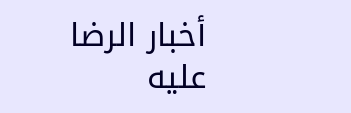أخبار الرضا عليه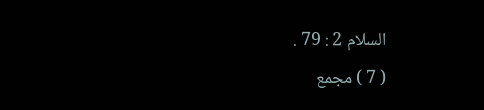السلام 2 : 79 .
( 7 ) مجمع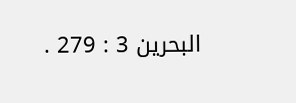البحرين 3 : 279 .